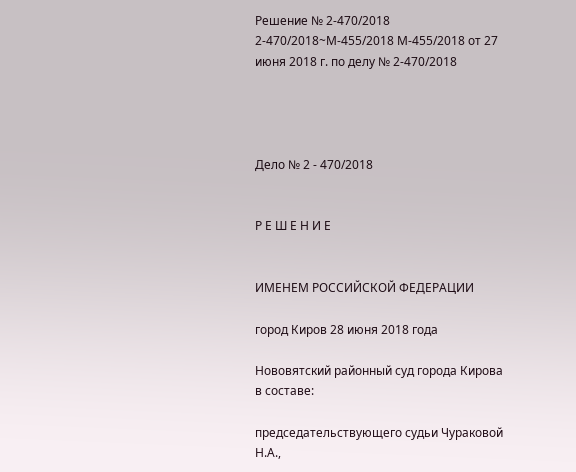Решение № 2-470/2018 2-470/2018~М-455/2018 М-455/2018 от 27 июня 2018 г. по делу № 2-470/2018




Дело № 2 - 470/2018


Р Е Ш Е Н И Е


ИМЕНЕМ РОССИЙСКОЙ ФЕДЕРАЦИИ

город Киров 28 июня 2018 года

Нововятский районный суд города Кирова в составе:

председательствующего судьи Чураковой Н.А.,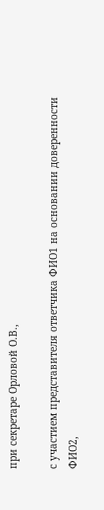при секретаре Орловой О.В.,

с участием представителя ответчика ФИО1 на основании доверенности ФИО2,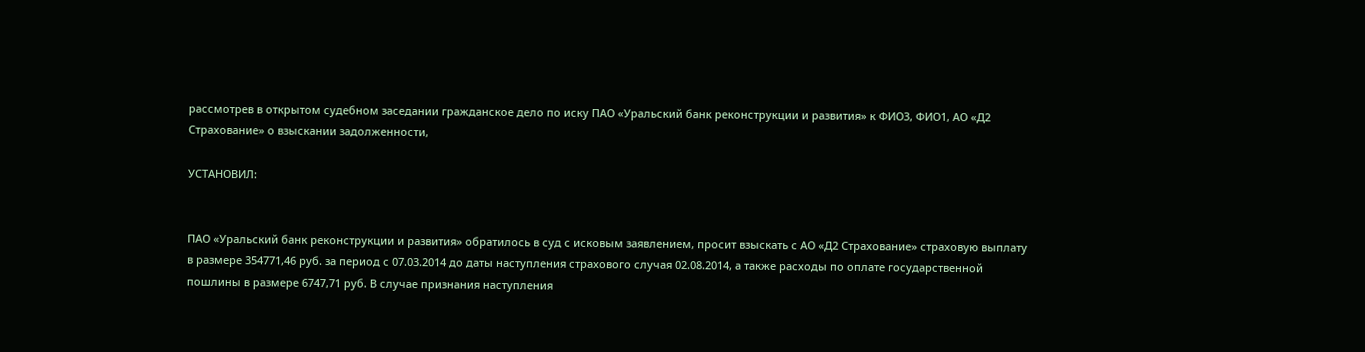рассмотрев в открытом судебном заседании гражданское дело по иску ПАО «Уральский банк реконструкции и развития» к ФИО3, ФИО1, АО «Д2 Страхование» о взыскании задолженности,

УСТАНОВИЛ:


ПАО «Уральский банк реконструкции и развития» обратилось в суд с исковым заявлением, просит взыскать с АО «Д2 Страхование» страховую выплату в размере 354771,46 руб. за период с 07.03.2014 до даты наступления страхового случая 02.08.2014, а также расходы по оплате государственной пошлины в размере 6747,71 руб. В случае признания наступления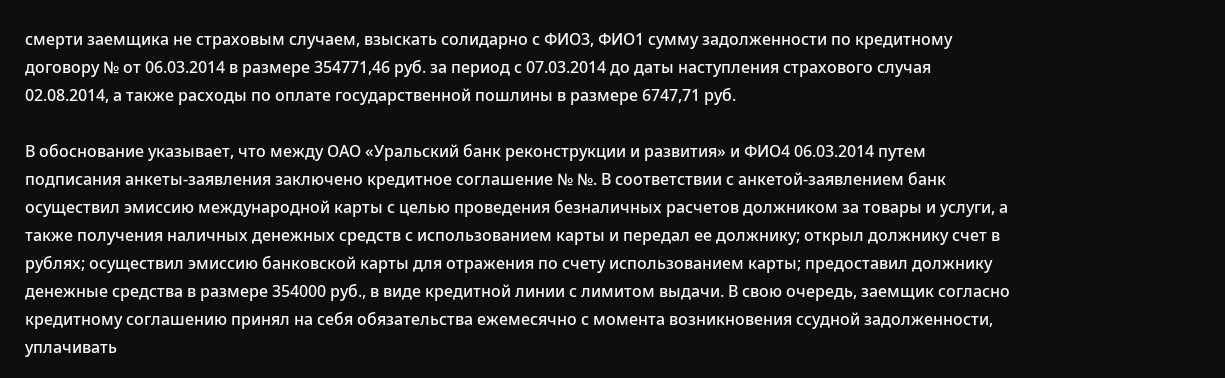смерти заемщика не страховым случаем, взыскать солидарно с ФИО3, ФИО1 сумму задолженности по кредитному договору № от 06.03.2014 в размере 354771,46 руб. за период с 07.03.2014 до даты наступления страхового случая 02.08.2014, а также расходы по оплате государственной пошлины в размере 6747,71 руб.

В обоснование указывает, что между ОАО «Уральский банк реконструкции и развития» и ФИО4 06.03.2014 путем подписания анкеты-заявления заключено кредитное соглашение № №. В соответствии с анкетой-заявлением банк осуществил эмиссию международной карты с целью проведения безналичных расчетов должником за товары и услуги, а также получения наличных денежных средств с использованием карты и передал ее должнику; открыл должнику счет в рублях; осуществил эмиссию банковской карты для отражения по счету использованием карты; предоставил должнику денежные средства в размере 354000 руб., в виде кредитной линии с лимитом выдачи. В свою очередь, заемщик согласно кредитному соглашению принял на себя обязательства ежемесячно с момента возникновения ссудной задолженности, уплачивать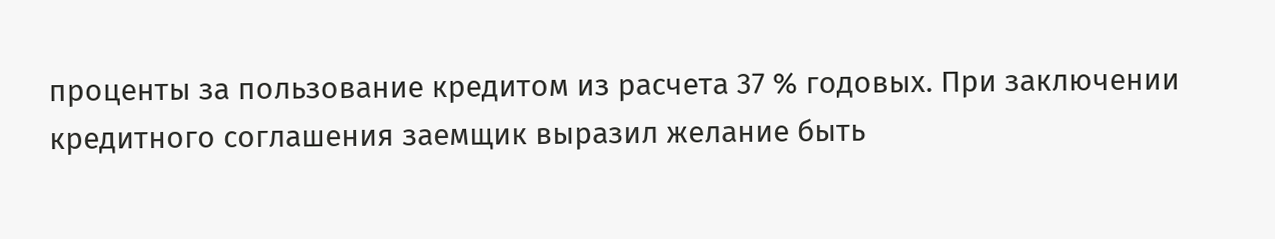проценты за пользование кредитом из расчета 37 % годовых. При заключении кредитного соглашения заемщик выразил желание быть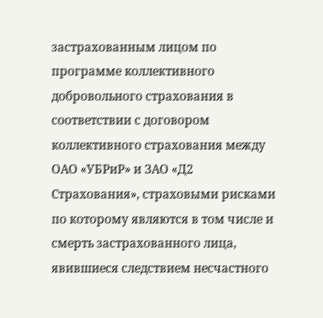застрахованным лицом по программе коллективного добровольного страхования в соответствии с договором коллективного страхования между ОАО «УБРиР» и ЗАО «Д2 Страхования», страховыми рисками по которому являются в том числе и смерть застрахованного лица, явившиеся следствием несчастного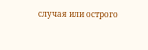случая или острого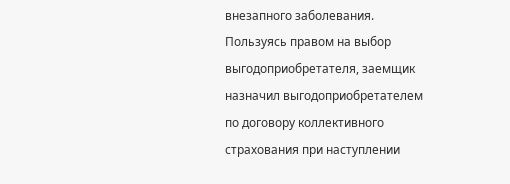внезапного заболевания. Пользуясь правом на выбор выгодоприобретателя, заемщик назначил выгодоприобретателем по договору коллективного страхования при наступлении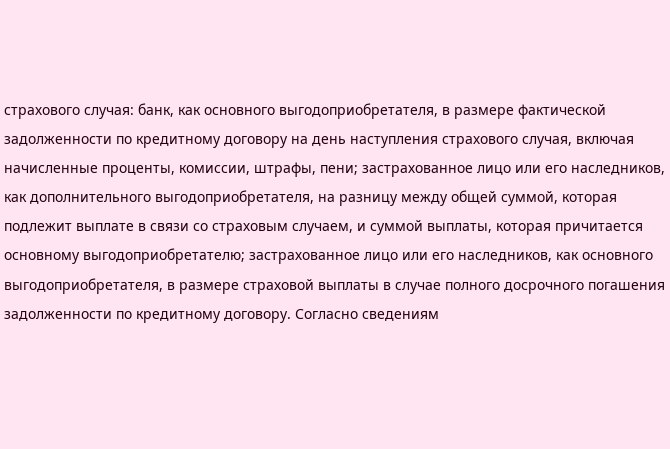страхового случая: банк, как основного выгодоприобретателя, в размере фактической задолженности по кредитному договору на день наступления страхового случая, включая начисленные проценты, комиссии, штрафы, пени; застрахованное лицо или его наследников, как дополнительного выгодоприобретателя, на разницу между общей суммой, которая подлежит выплате в связи со страховым случаем, и суммой выплаты, которая причитается основному выгодоприобретателю; застрахованное лицо или его наследников, как основного выгодоприобретателя, в размере страховой выплаты в случае полного досрочного погашения задолженности по кредитному договору. Согласно сведениям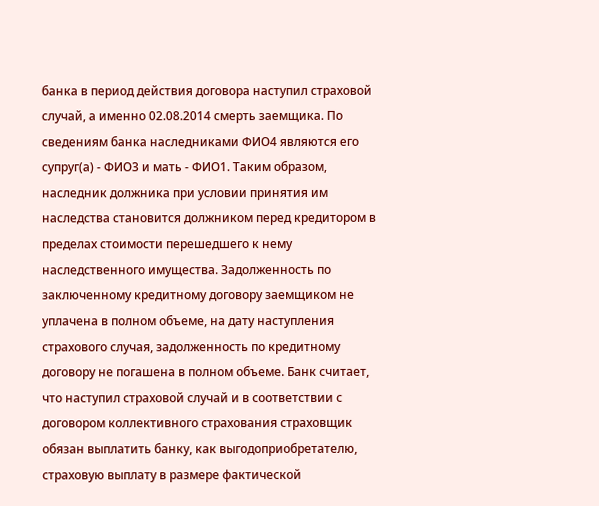банка в период действия договора наступил страховой случай, а именно 02.08.2014 смерть заемщика. По сведениям банка наследниками ФИО4 являются его супруг(а) - ФИО3 и мать - ФИО1. Таким образом, наследник должника при условии принятия им наследства становится должником перед кредитором в пределах стоимости перешедшего к нему наследственного имущества. Задолженность по заключенному кредитному договору заемщиком не уплачена в полном объеме, на дату наступления страхового случая, задолженность по кредитному договору не погашена в полном объеме. Банк считает, что наступил страховой случай и в соответствии с договором коллективного страхования страховщик обязан выплатить банку, как выгодоприобретателю, страховую выплату в размере фактической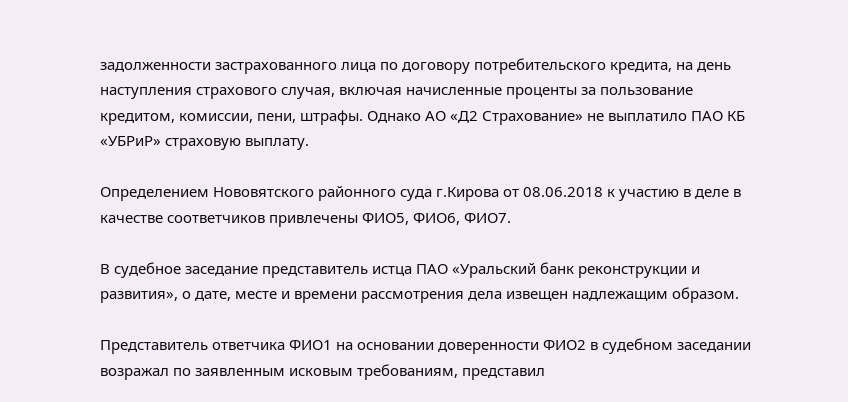задолженности застрахованного лица по договору потребительского кредита, на день наступления страхового случая, включая начисленные проценты за пользование кредитом, комиссии, пени, штрафы. Однако АО «Д2 Страхование» не выплатило ПАО КБ «УБРиР» страховую выплату.

Определением Нововятского районного суда г.Кирова от 08.06.2018 к участию в деле в качестве соответчиков привлечены ФИО5, ФИО6, ФИО7.

В судебное заседание представитель истца ПАО «Уральский банк реконструкции и развития», о дате, месте и времени рассмотрения дела извещен надлежащим образом.

Представитель ответчика ФИО1 на основании доверенности ФИО2 в судебном заседании возражал по заявленным исковым требованиям, представил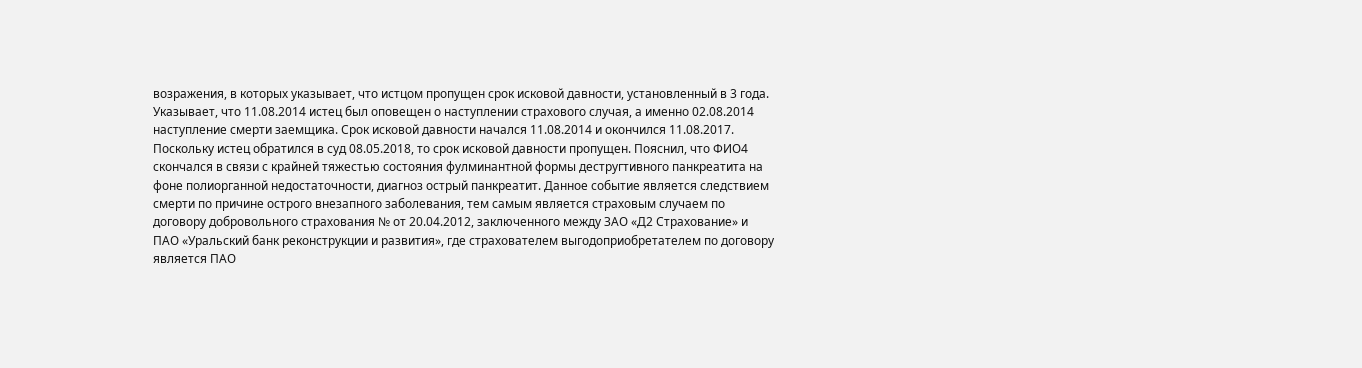возражения, в которых указывает, что истцом пропущен срок исковой давности, установленный в 3 года. Указывает, что 11.08.2014 истец был оповещен о наступлении страхового случая, а именно 02.08.2014 наступление смерти заемщика. Срок исковой давности начался 11.08.2014 и окончился 11.08.2017. Поскольку истец обратился в суд 08.05.2018, то срок исковой давности пропущен. Пояснил, что ФИО4 скончался в связи с крайней тяжестью состояния фулминантной формы дестругтивного панкреатита на фоне полиорганной недостаточности, диагноз острый панкреатит. Данное событие является следствием смерти по причине острого внезапного заболевания, тем самым является страховым случаем по договору добровольного страхования № от 20.04.2012, заключенного между ЗАО «Д2 Страхование» и ПАО «Уральский банк реконструкции и развития», где страхователем выгодоприобретателем по договору является ПАО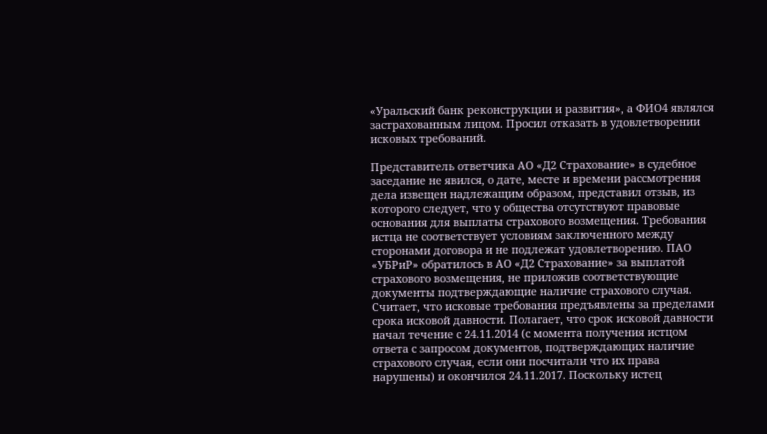«Уральский банк реконструкции и развития», а ФИО4 являлся застрахованным лицом. Просил отказать в удовлетворении исковых требований.

Представитель ответчика АО «Д2 Страхование» в судебное заседание не явился, о дате, месте и времени рассмотрения дела извещен надлежащим образом, представил отзыв, из которого следует, что у общества отсутствуют правовые основания для выплаты страхового возмещения. Требования истца не соответствует условиям заключенного между сторонами договора и не подлежат удовлетворению. ПАО «УБРиР» обратилось в АО «Д2 Страхование» за выплатой страхового возмещения, не приложив соответствующие документы подтверждающие наличие страхового случая. Считает, что исковые требования предъявлены за пределами срока исковой давности. Полагает, что срок исковой давности начал течение с 24.11.2014 (с момента получения истцом ответа с запросом документов, подтверждающих наличие страхового случая, если они посчитали что их права нарушены) и окончился 24.11.2017. Поскольку истец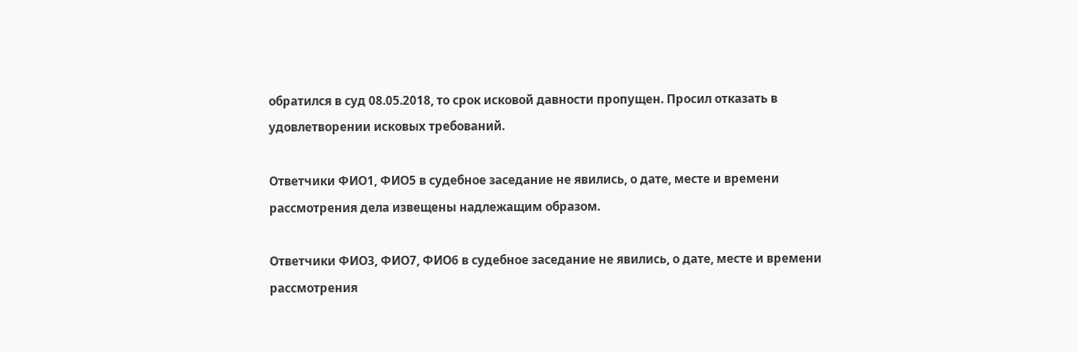обратился в суд 08.05.2018, то срок исковой давности пропущен. Просил отказать в удовлетворении исковых требований.

Ответчики ФИО1, ФИО5 в судебное заседание не явились, о дате, месте и времени рассмотрения дела извещены надлежащим образом.

Ответчики ФИО3, ФИО7, ФИО6 в судебное заседание не явились, о дате, месте и времени рассмотрения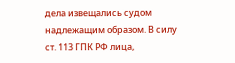дела извещались судом надлежащим образом. В силу ст. 113 ГПК РФ лица,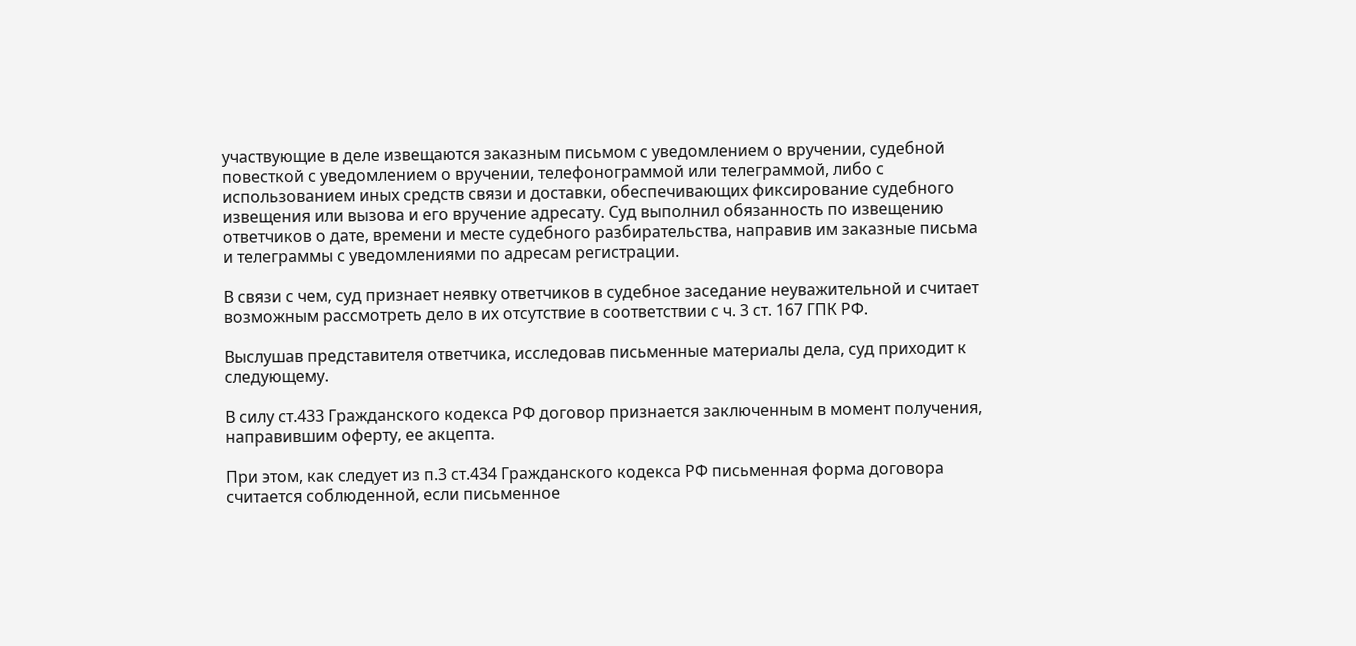участвующие в деле извещаются заказным письмом с уведомлением о вручении, судебной повесткой с уведомлением о вручении, телефонограммой или телеграммой, либо с использованием иных средств связи и доставки, обеспечивающих фиксирование судебного извещения или вызова и его вручение адресату. Суд выполнил обязанность по извещению ответчиков о дате, времени и месте судебного разбирательства, направив им заказные письма и телеграммы с уведомлениями по адресам регистрации.

В связи с чем, суд признает неявку ответчиков в судебное заседание неуважительной и считает возможным рассмотреть дело в их отсутствие в соответствии с ч. 3 ст. 167 ГПК РФ.

Выслушав представителя ответчика, исследовав письменные материалы дела, суд приходит к следующему.

В силу ст.433 Гражданского кодекса РФ договор признается заключенным в момент получения, направившим оферту, ее акцепта.

При этом, как следует из п.3 ст.434 Гражданского кодекса РФ письменная форма договора считается соблюденной, если письменное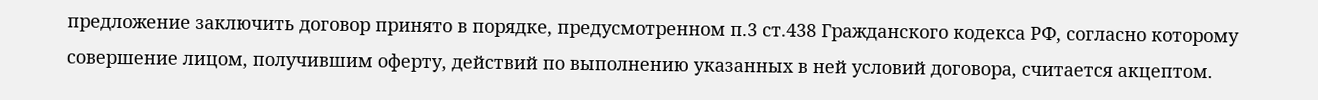предложение заключить договор принято в порядке, предусмотренном п.3 ст.438 Гражданского кодекса РФ, согласно которому совершение лицом, получившим оферту, действий по выполнению указанных в ней условий договора, считается акцептом.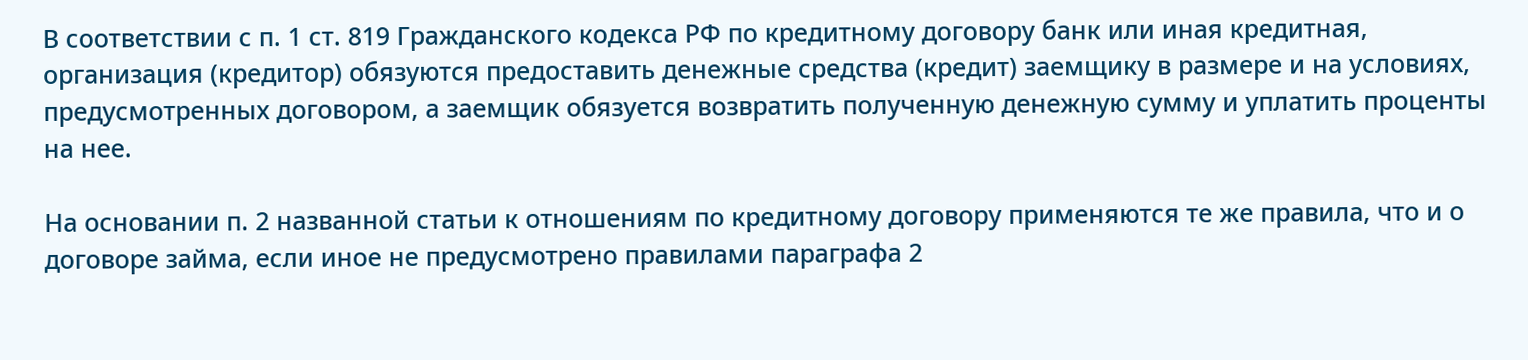В соответствии с п. 1 ст. 819 Гражданского кодекса РФ по кредитному договору банк или иная кредитная, организация (кредитор) обязуются предоставить денежные средства (кредит) заемщику в размере и на условиях, предусмотренных договором, а заемщик обязуется возвратить полученную денежную сумму и уплатить проценты на нее.

На основании п. 2 названной статьи к отношениям по кредитному договору применяются те же правила, что и о договоре займа, если иное не предусмотрено правилами параграфа 2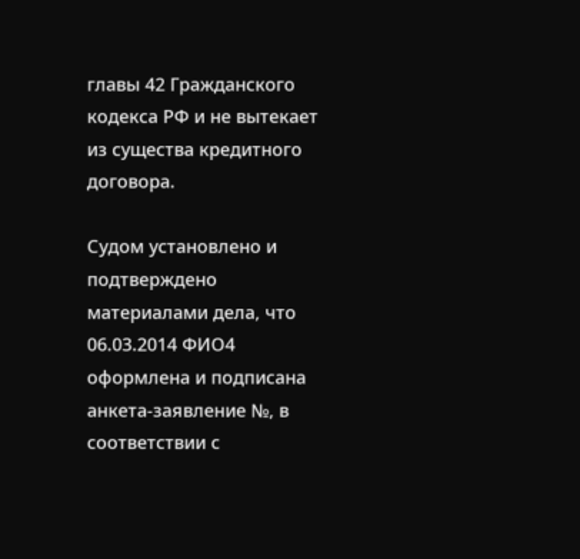главы 42 Гражданского кодекса РФ и не вытекает из существа кредитного договора.

Судом установлено и подтверждено материалами дела, что 06.03.2014 ФИО4 оформлена и подписана анкета-заявление №, в соответствии с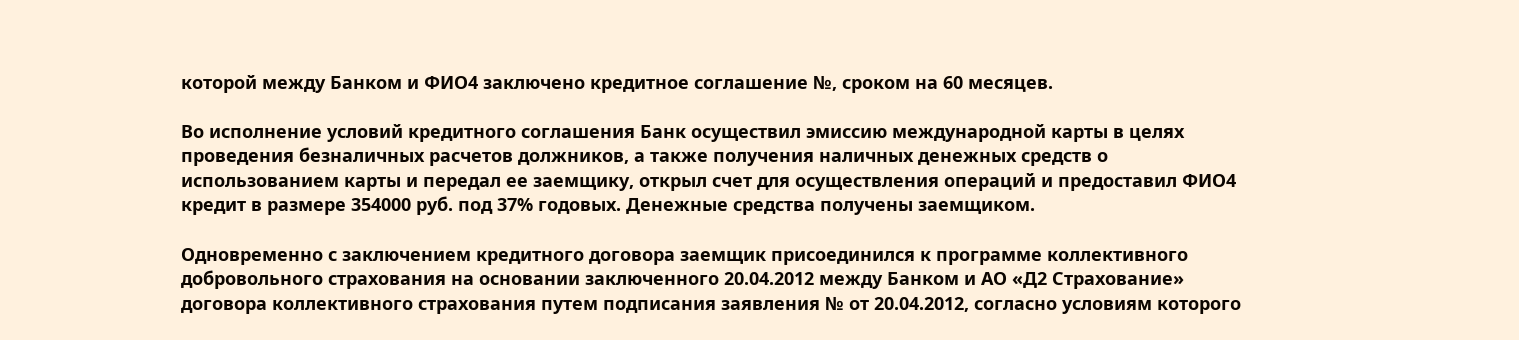которой между Банком и ФИО4 заключено кредитное соглашение №, сроком на 60 месяцев.

Во исполнение условий кредитного соглашения Банк осуществил эмиссию международной карты в целях проведения безналичных расчетов должников, а также получения наличных денежных средств о использованием карты и передал ее заемщику, открыл счет для осуществления операций и предоставил ФИО4 кредит в размере 354000 руб. под 37% годовых. Денежные средства получены заемщиком.

Одновременно с заключением кредитного договора заемщик присоединился к программе коллективного добровольного страхования на основании заключенного 20.04.2012 между Банком и АО «Д2 Страхование» договора коллективного страхования путем подписания заявления № от 20.04.2012, согласно условиям которого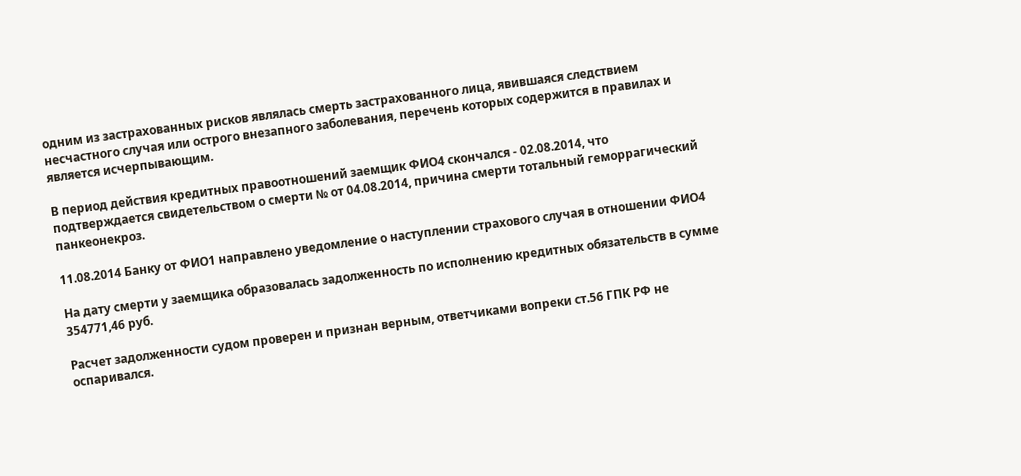одним из застрахованных рисков являлась смерть застрахованного лица, явившаяся следствием несчастного случая или острого внезапного заболевания, перечень которых содержится в правилах и является исчерпывающим.

В период действия кредитных правоотношений заемщик ФИО4 скончался - 02.08.2014, что подтверждается свидетельством о смерти № от 04.08.2014, причина смерти тотальный геморрагический панкеонекроз.

11.08.2014 Банку от ФИО1 направлено уведомление о наступлении страхового случая в отношении ФИО4

На дату смерти у заемщика образовалась задолженность по исполнению кредитных обязательств в сумме 354771,46 руб.

Расчет задолженности судом проверен и признан верным, ответчиками вопреки ст.56 ГПК РФ не оспаривался.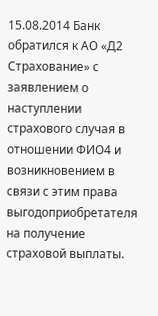15.08.2014 Банк обратился к АО «Д2 Страхование» с заявлением о наступлении страхового случая в отношении ФИО4 и возникновением в связи с этим права выгодоприобретателя на получение страховой выплаты.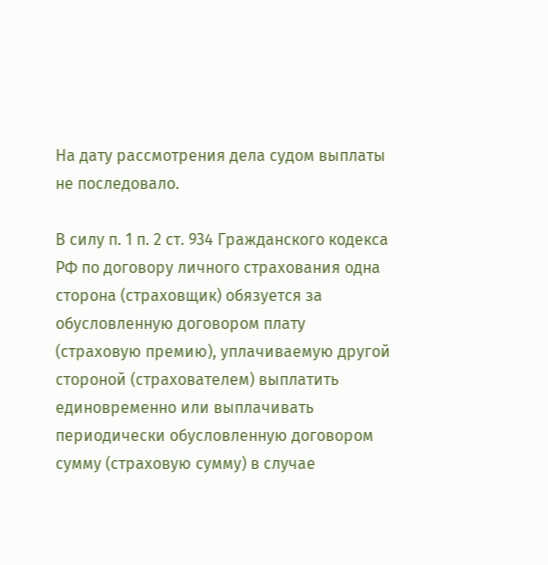На дату рассмотрения дела судом выплаты не последовало.

В силу п. 1 п. 2 ст. 934 Гражданского кодекса РФ по договору личного страхования одна сторона (страховщик) обязуется за обусловленную договором плату (страховую премию), уплачиваемую другой стороной (страхователем) выплатить единовременно или выплачивать периодически обусловленную договором сумму (страховую сумму) в случае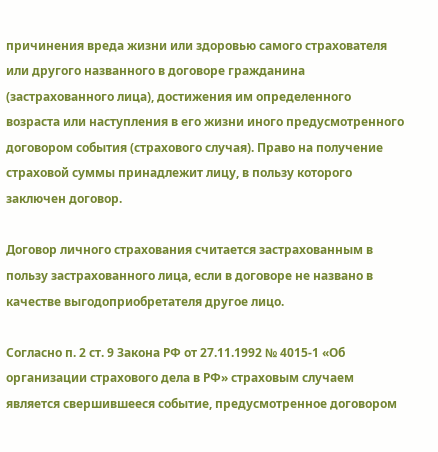причинения вреда жизни или здоровью самого страхователя или другого названного в договоре гражданина (застрахованного лица), достижения им определенного возраста или наступления в его жизни иного предусмотренного договором события (страхового случая). Право на получение страховой суммы принадлежит лицу, в пользу которого заключен договор.

Договор личного страхования считается застрахованным в пользу застрахованного лица, если в договоре не названо в качестве выгодоприобретателя другое лицо.

Согласно п. 2 ст. 9 Закона РФ от 27.11.1992 № 4015-1 «Об организации страхового дела в РФ» страховым случаем является свершившееся событие, предусмотренное договором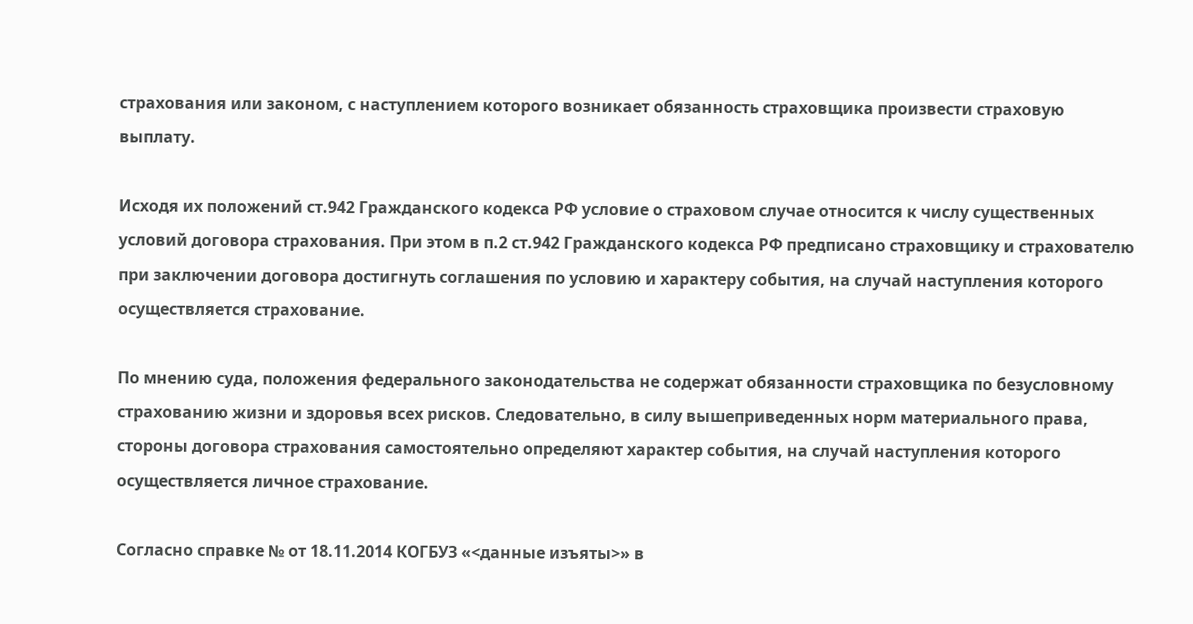страхования или законом, с наступлением которого возникает обязанность страховщика произвести страховую выплату.

Исходя их положений ст.942 Гражданского кодекса РФ условие о страховом случае относится к числу существенных условий договора страхования. При этом в п.2 ст.942 Гражданского кодекса РФ предписано страховщику и страхователю при заключении договора достигнуть соглашения по условию и характеру события, на случай наступления которого осуществляется страхование.

По мнению суда, положения федерального законодательства не содержат обязанности страховщика по безусловному страхованию жизни и здоровья всех рисков. Следовательно, в силу вышеприведенных норм материального права, стороны договора страхования самостоятельно определяют характер события, на случай наступления которого осуществляется личное страхование.

Согласно справке № от 18.11.2014 КОГБУЗ «<данные изъяты>» в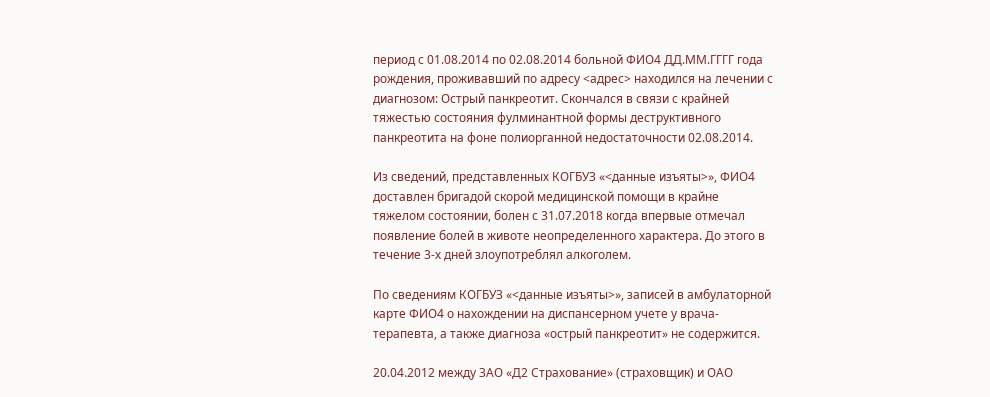период с 01.08.2014 по 02.08.2014 больной ФИО4 ДД.ММ.ГГГГ года рождения, проживавший по адресу <адрес> находился на лечении с диагнозом: Острый панкреотит. Скончался в связи с крайней тяжестью состояния фулминантной формы деструктивного панкреотита на фоне полиорганной недостаточности 02.08.2014.

Из сведений, представленных КОГБУЗ «<данные изъяты>», ФИО4 доставлен бригадой скорой медицинской помощи в крайне тяжелом состоянии, болен с 31.07.2018 когда впервые отмечал появление болей в животе неопределенного характера. До этого в течение 3-х дней злоупотреблял алкоголем.

По сведениям КОГБУЗ «<данные изъяты>», записей в амбулаторной карте ФИО4 о нахождении на диспансерном учете у врача-терапевта, а также диагноза «острый панкреотит» не содержится.

20.04.2012 между ЗАО «Д2 Страхование» (страховщик) и ОАО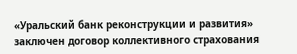«Уральский банк реконструкции и развития» заключен договор коллективного страхования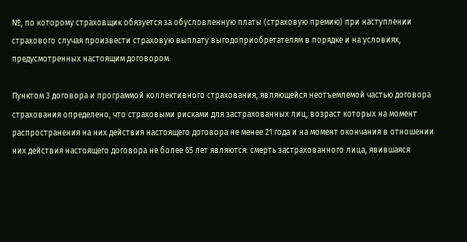№, по которому страховщик обязуется за обусловленную платы (страховую премию) при наступлении страхового случая произвести страховую выплату выгодоприобретателям в порядке и на условиях, предусмотренных настоящим договором.

Пунктом 3 договора и программой коллективного страхования, являющейся неотъемлемой частью договора страхования определено, что страховыми рисками для застрахованных лиц, возраст которых на момент распространения на них действия настоящего договора не менее 21 года и на момент окончания в отношении них действия настоящего договора не более 65 лет являются: смерть застрахованного лица, явившаяся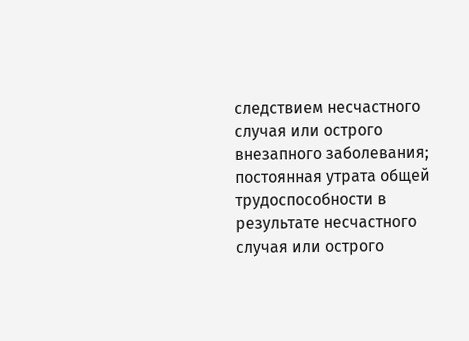следствием несчастного случая или острого внезапного заболевания; постоянная утрата общей трудоспособности в результате несчастного случая или острого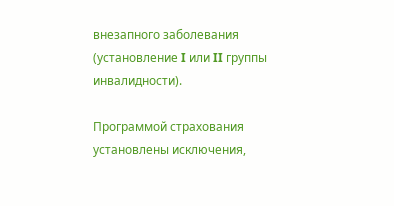внезапного заболевания (установление I или II группы инвалидности).

Программой страхования установлены исключения,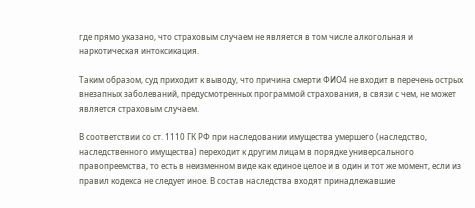где прямо указано, что страховым случаем не является в том числе алкогольная и наркотическая интоксикация.

Таким образом, суд приходит к выводу, что причина смерти ФИО4 не входит в перечень острых внезапных заболеваний, предусмотренных программой страхования, в связи с чем, не может является страховым случаем.

В соответствии со ст. 1110 ГК РФ при наследовании имущества умершего (наследство, наследственного имущества) переходит к другим лицам в порядке универсального правопреемства, то есть в неизменном виде как единое целое и в один и тот же момент, если из правил кодекса не следует иное. В состав наследства входят принадлежавшие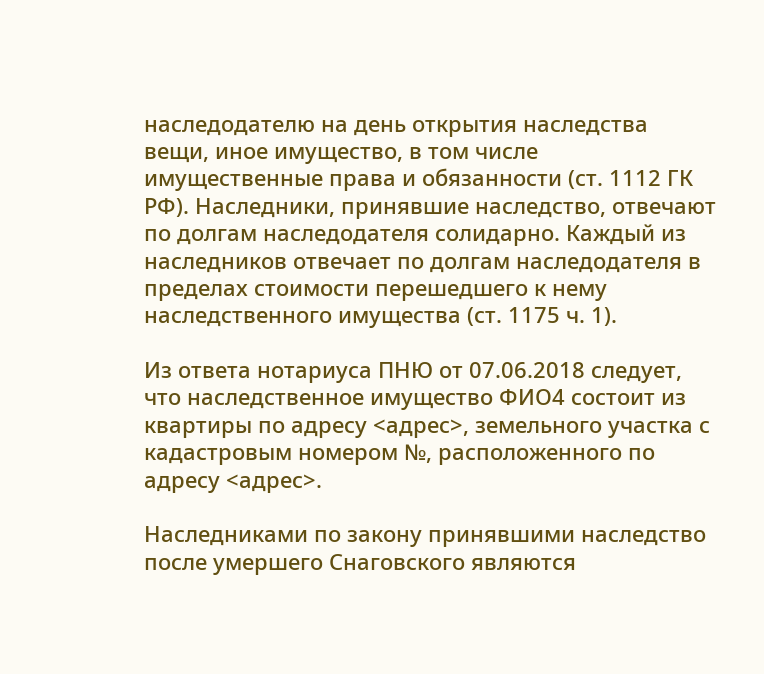наследодателю на день открытия наследства вещи, иное имущество, в том числе имущественные права и обязанности (ст. 1112 ГК РФ). Наследники, принявшие наследство, отвечают по долгам наследодателя солидарно. Каждый из наследников отвечает по долгам наследодателя в пределах стоимости перешедшего к нему наследственного имущества (ст. 1175 ч. 1).

Из ответа нотариуса ПНЮ от 07.06.2018 следует, что наследственное имущество ФИО4 состоит из квартиры по адресу <адрес>, земельного участка с кадастровым номером №, расположенного по адресу <адрес>.

Наследниками по закону принявшими наследство после умершего Снаговского являются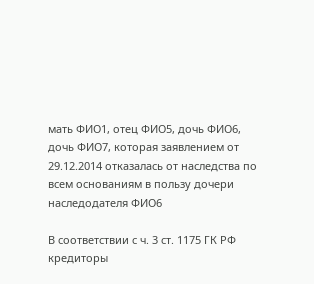мать ФИО1, отец ФИО5, дочь ФИО6, дочь ФИО7, которая заявлением от 29.12.2014 отказалась от наследства по всем основаниям в пользу дочери наследодателя ФИО6

В соответствии с ч. 3 ст. 1175 ГК РФ кредиторы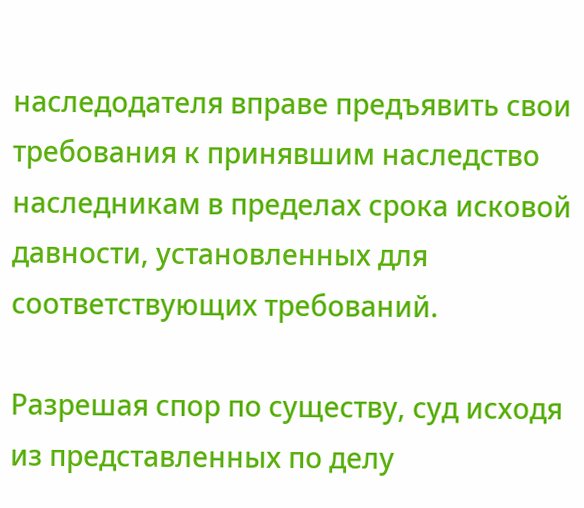наследодателя вправе предъявить свои требования к принявшим наследство наследникам в пределах срока исковой давности, установленных для соответствующих требований.

Разрешая спор по существу, суд исходя из представленных по делу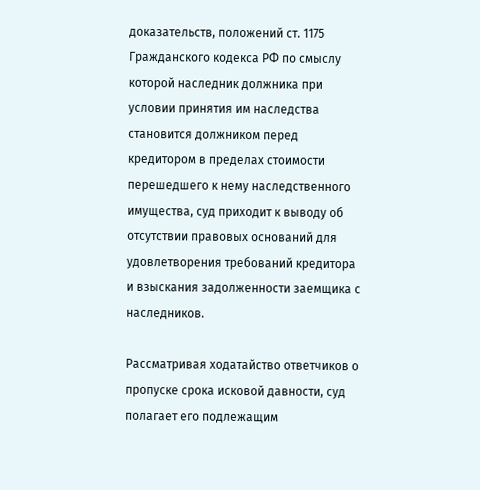доказательств, положений ст. 1175 Гражданского кодекса РФ по смыслу которой наследник должника при условии принятия им наследства становится должником перед кредитором в пределах стоимости перешедшего к нему наследственного имущества, суд приходит к выводу об отсутствии правовых оснований для удовлетворения требований кредитора и взыскания задолженности заемщика с наследников.

Рассматривая ходатайство ответчиков о пропуске срока исковой давности, суд полагает его подлежащим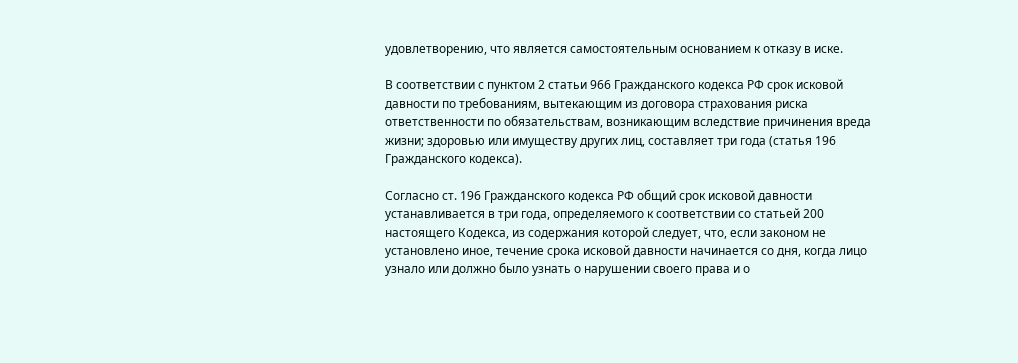удовлетворению, что является самостоятельным основанием к отказу в иске.

В соответствии с пунктом 2 статьи 966 Гражданского кодекса РФ срок исковой давности по требованиям, вытекающим из договора страхования риска ответственности по обязательствам, возникающим вследствие причинения вреда жизни; здоровью или имуществу других лиц, составляет три года (статья 196 Гражданского кодекса).

Согласно ст. 196 Гражданского кодекса РФ общий срок исковой давности устанавливается в три года, определяемого к соответствии со статьей 200 настоящего Кодекса, из содержания которой следует, что, если законом не установлено иное, течение срока исковой давности начинается со дня, когда лицо узнало или должно было узнать о нарушении своего права и о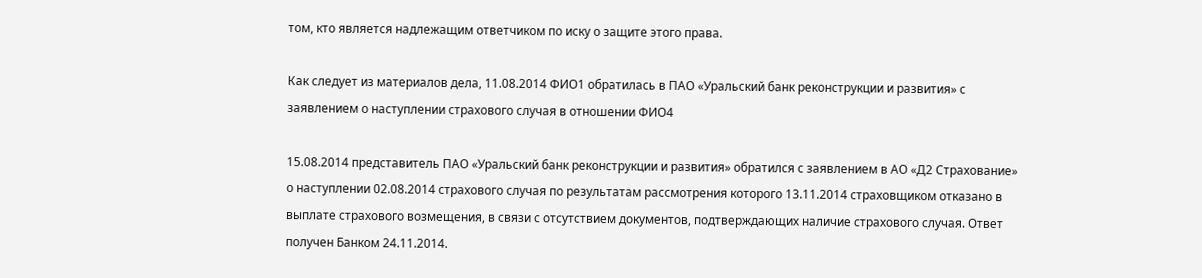том, кто является надлежащим ответчиком по иску о защите этого права.

Как следует из материалов дела, 11.08.2014 ФИО1 обратилась в ПАО «Уральский банк реконструкции и развития» с заявлением о наступлении страхового случая в отношении ФИО4

15.08.2014 представитель ПАО «Уральский банк реконструкции и развития» обратился с заявлением в АО «Д2 Страхование» о наступлении 02.08.2014 страхового случая по результатам рассмотрения которого 13.11.2014 страховщиком отказано в выплате страхового возмещения, в связи с отсутствием документов, подтверждающих наличие страхового случая. Ответ получен Банком 24.11.2014.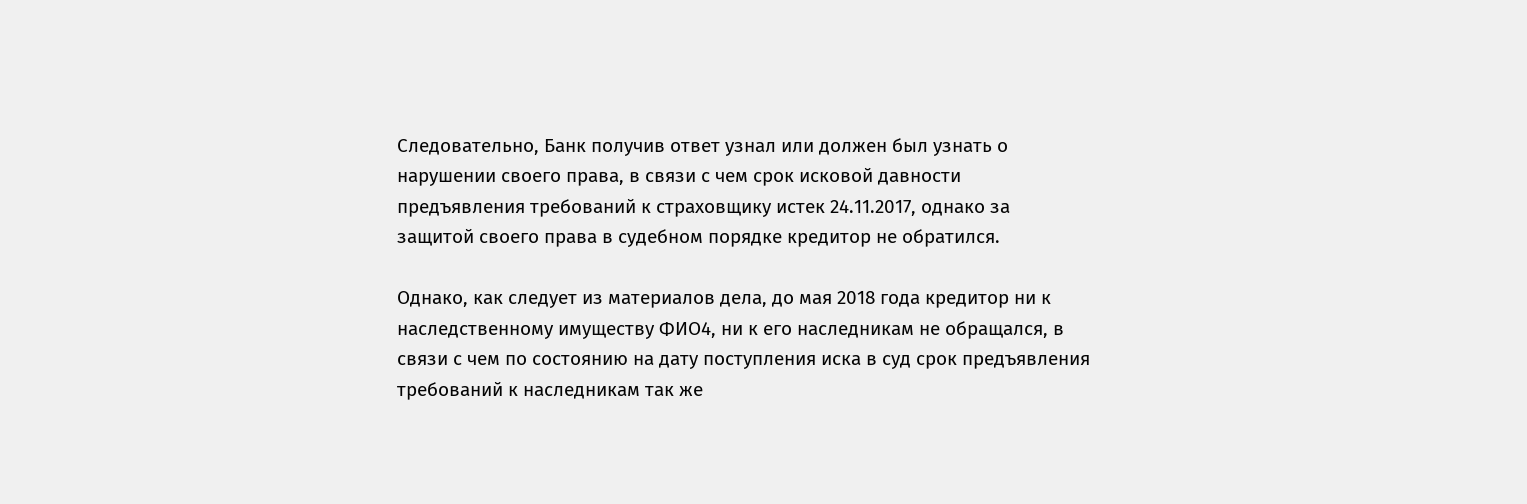Следовательно, Банк получив ответ узнал или должен был узнать о нарушении своего права, в связи с чем срок исковой давности предъявления требований к страховщику истек 24.11.2017, однако за защитой своего права в судебном порядке кредитор не обратился.

Однако, как следует из материалов дела, до мая 2018 года кредитор ни к наследственному имуществу ФИО4, ни к его наследникам не обращался, в связи с чем по состоянию на дату поступления иска в суд срок предъявления требований к наследникам так же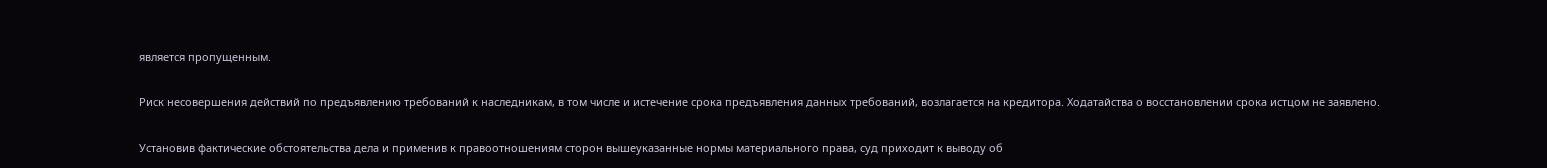является пропущенным.

Риск несовершения действий по предъявлению требований к наследникам, в том числе и истечение срока предъявления данных требований, возлагается на кредитора. Ходатайства о восстановлении срока истцом не заявлено.

Установив фактические обстоятельства дела и применив к правоотношениям сторон вышеуказанные нормы материального права, суд приходит к выводу об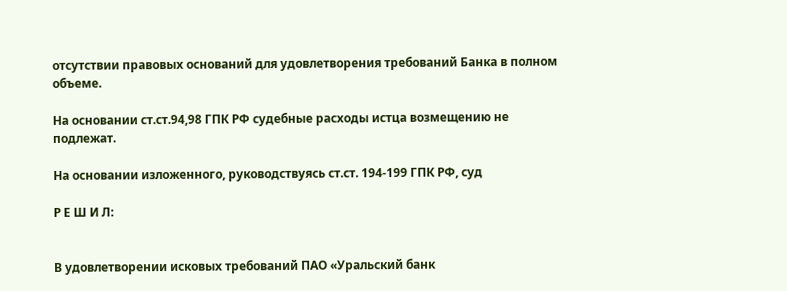отсутствии правовых оснований для удовлетворения требований Банка в полном объеме.

На основании ст.ст.94,98 ГПК РФ судебные расходы истца возмещению не подлежат.

На основании изложенного, руководствуясь ст.ст. 194-199 ГПК РФ, суд

Р Е Ш И Л:


В удовлетворении исковых требований ПАО «Уральский банк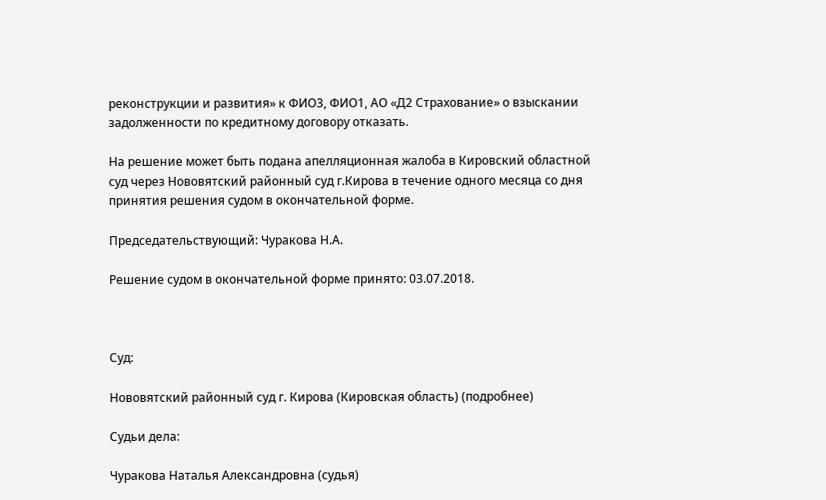реконструкции и развития» к ФИО3, ФИО1, АО «Д2 Страхование» о взыскании задолженности по кредитному договору отказать.

На решение может быть подана апелляционная жалоба в Кировский областной суд через Нововятский районный суд г.Кирова в течение одного месяца со дня принятия решения судом в окончательной форме.

Председательствующий: Чуракова Н.А.

Решение судом в окончательной форме принято: 03.07.2018.



Суд:

Нововятский районный суд г. Кирова (Кировская область) (подробнее)

Судьи дела:

Чуракова Наталья Александровна (судья)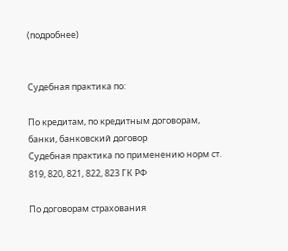(подробнее)


Судебная практика по:

По кредитам, по кредитным договорам, банки, банковский договор
Судебная практика по применению норм ст. 819, 820, 821, 822, 823 ГК РФ

По договорам страхования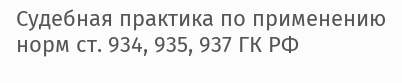Судебная практика по применению норм ст. 934, 935, 937 ГК РФ